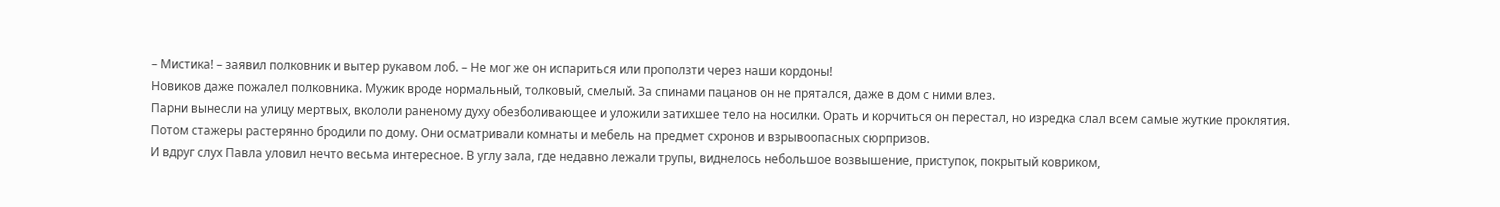– Мистика! – заявил полковник и вытер рукавом лоб. – Не мог же он испариться или проползти через наши кордоны!
Новиков даже пожалел полковника. Мужик вроде нормальный, толковый, смелый. За спинами пацанов он не прятался, даже в дом с ними влез.
Парни вынесли на улицу мертвых, вкололи раненому духу обезболивающее и уложили затихшее тело на носилки. Орать и корчиться он перестал, но изредка слал всем самые жуткие проклятия.
Потом стажеры растерянно бродили по дому. Они осматривали комнаты и мебель на предмет схронов и взрывоопасных сюрпризов.
И вдруг слух Павла уловил нечто весьма интересное. В углу зала, где недавно лежали трупы, виднелось небольшое возвышение, приступок, покрытый ковриком,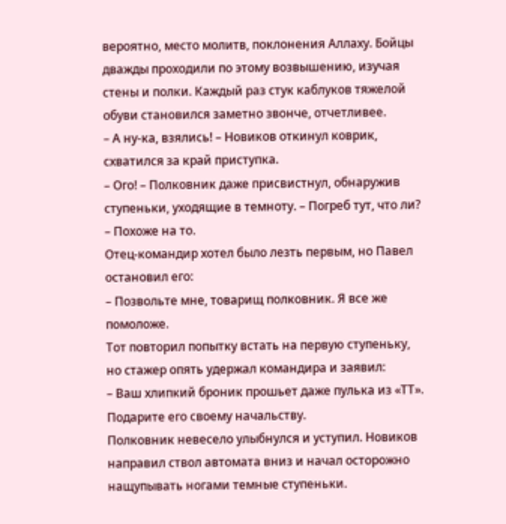вероятно, место молитв, поклонения Аллаху. Бойцы дважды проходили по этому возвышению, изучая стены и полки. Каждый раз стук каблуков тяжелой обуви становился заметно звонче, отчетливее.
– А ну-ка, взялись! – Новиков откинул коврик, схватился за край приступка.
– Ого! – Полковник даже присвистнул, обнаружив ступеньки, уходящие в темноту. – Погреб тут, что ли?
– Похоже на то.
Отец-командир хотел было лезть первым, но Павел остановил его:
– Позвольте мне, товарищ полковник. Я все же помоложе.
Тот повторил попытку встать на первую ступеньку, но стажер опять удержал командира и заявил:
– Ваш хлипкий броник прошьет даже пулька из «ТТ». Подарите его своему начальству.
Полковник невесело улыбнулся и уступил. Новиков направил ствол автомата вниз и начал осторожно нащупывать ногами темные ступеньки.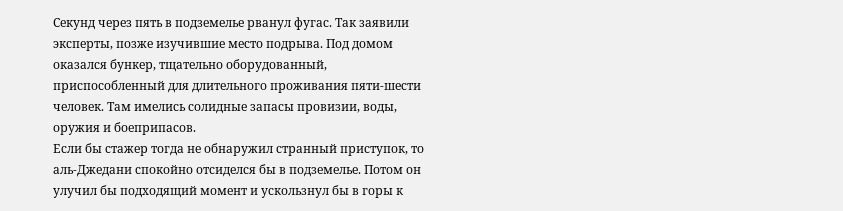Секунд через пять в подземелье рванул фугас. Так заявили эксперты, позже изучившие место подрыва. Под домом оказался бункер, тщательно оборудованный, приспособленный для длительного проживания пяти-шести человек. Там имелись солидные запасы провизии, воды, оружия и боеприпасов.
Если бы стажер тогда не обнаружил странный приступок, то аль-Джедани спокойно отсиделся бы в подземелье. Потом он улучил бы подходящий момент и ускользнул бы в горы к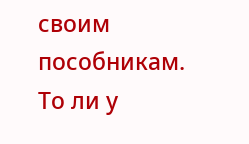своим пособникам.
То ли у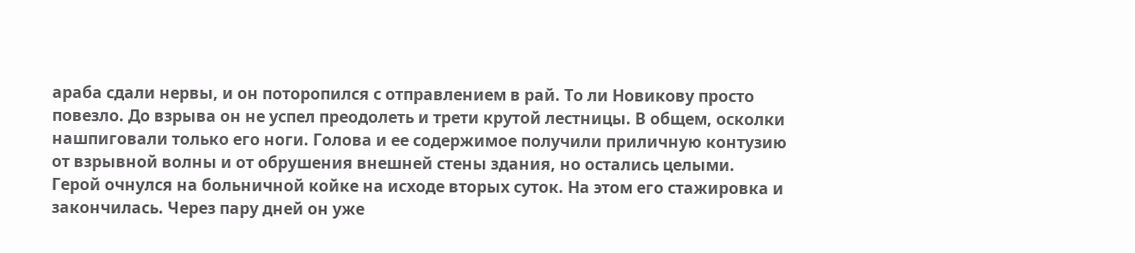араба сдали нервы, и он поторопился с отправлением в рай. То ли Новикову просто повезло. До взрыва он не успел преодолеть и трети крутой лестницы. В общем, осколки нашпиговали только его ноги. Голова и ее содержимое получили приличную контузию от взрывной волны и от обрушения внешней стены здания, но остались целыми.
Герой очнулся на больничной койке на исходе вторых суток. На этом его стажировка и закончилась. Через пару дней он уже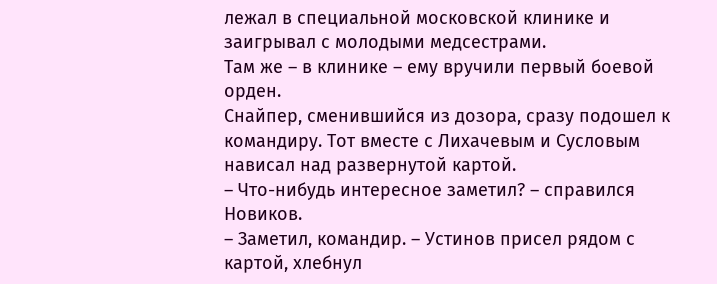лежал в специальной московской клинике и заигрывал с молодыми медсестрами.
Там же – в клинике – ему вручили первый боевой орден.
Снайпер, сменившийся из дозора, сразу подошел к командиру. Тот вместе с Лихачевым и Сусловым нависал над развернутой картой.
– Что-нибудь интересное заметил? – справился Новиков.
– Заметил, командир. – Устинов присел рядом с картой, хлебнул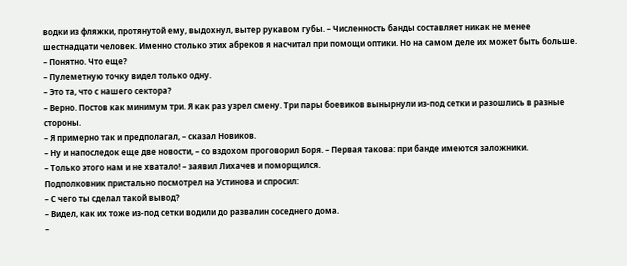водки из фляжки, протянутой ему, выдохнул, вытер рукавом губы. – Численность банды составляет никак не менее шестнадцати человек. Именно столько этих абреков я насчитал при помощи оптики. Но на самом деле их может быть больше.
– Понятно. Что еще?
– Пулеметную точку видел только одну.
– Это та, что с нашего сектора?
– Верно. Постов как минимум три. Я как раз узрел смену. Три пары боевиков вынырнули из-под сетки и разошлись в разные стороны.
– Я примерно так и предполагал, – сказал Новиков.
– Ну и напоследок еще две новости, – со вздохом проговорил Боря. – Первая такова: при банде имеются заложники.
– Только этого нам и не хватало! – заявил Лихачев и поморщился.
Подполковник пристально посмотрел на Устинова и спросил:
– С чего ты сделал такой вывод?
– Видел, как их тоже из-под сетки водили до развалин соседнего дома.
–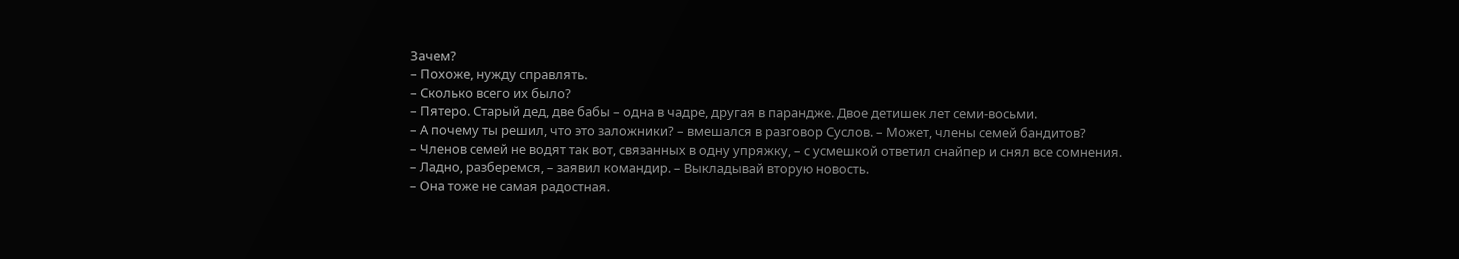Зачем?
– Похоже, нужду справлять.
– Сколько всего их было?
– Пятеро. Старый дед, две бабы – одна в чадре, другая в парандже. Двое детишек лет семи-восьми.
– А почему ты решил, что это заложники? – вмешался в разговор Суслов. – Может, члены семей бандитов?
– Членов семей не водят так вот, связанных в одну упряжку, – с усмешкой ответил снайпер и снял все сомнения.
– Ладно, разберемся, – заявил командир. – Выкладывай вторую новость.
– Она тоже не самая радостная.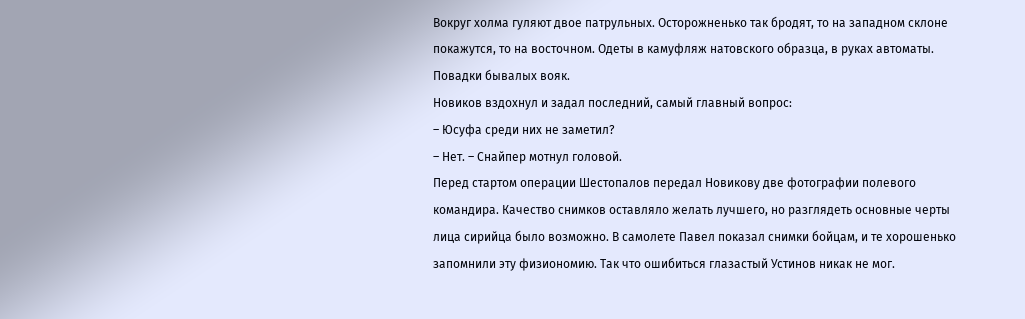Вокруг холма гуляют двое патрульных. Осторожненько так бродят, то на западном склоне покажутся, то на восточном. Одеты в камуфляж натовского образца, в руках автоматы. Повадки бывалых вояк.
Новиков вздохнул и задал последний, самый главный вопрос:
– Юсуфа среди них не заметил?
– Нет. – Снайпер мотнул головой.
Перед стартом операции Шестопалов передал Новикову две фотографии полевого командира. Качество снимков оставляло желать лучшего, но разглядеть основные черты лица сирийца было возможно. В самолете Павел показал снимки бойцам, и те хорошенько запомнили эту физиономию. Так что ошибиться глазастый Устинов никак не мог.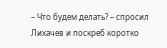– Что будем делать? – спросил Лихачев и поскреб коротко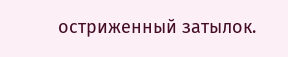остриженный затылок.